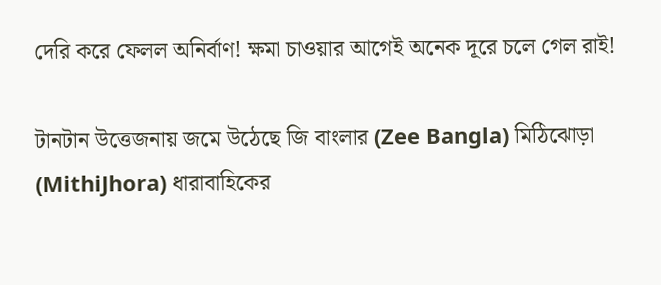দেরি করে ফেলল অনির্বাণ! ক্ষমা চাওয়ার আগেই অনেক দূরে চলে গেল রাই!

টানটান উত্তেজনায় জমে উঠেছে জি বাংলার (Zee Bangla) মিঠিঝোড়া (MithiJhora) ধারাবাহিকের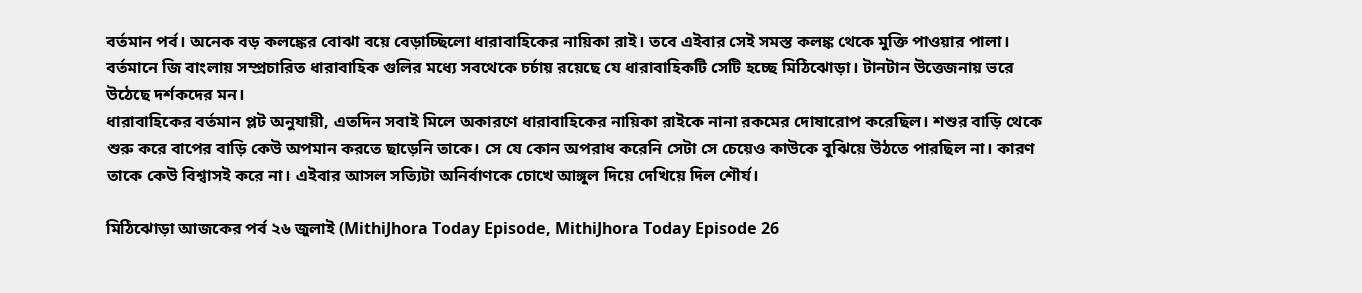বর্তমান পর্ব। অনেক বড় কলঙ্কের বোঝা বয়ে বেড়াচ্ছিলো ধারাবাহিকের নায়িকা রাই। তবে এইবার সেই সমস্ত কলঙ্ক থেকে মুক্তি পাওয়ার পালা। বর্তমানে জি বাংলায় সম্প্রচারিত ধারাবাহিক গুলির মধ্যে সবথেকে চর্চায় রয়েছে যে ধারাবাহিকটি সেটি হচ্ছে মিঠিঝোড়া। টানটান উত্তেজনায় ভরে উঠেছে দর্শকদের মন।
ধারাবাহিকের বর্তমান প্লট অনুযায়ী, এতদিন সবাই মিলে অকারণে ধারাবাহিকের নায়িকা রাইকে নানা রকমের দোষারোপ করেছিল। শশুর বাড়ি থেকে শুরু করে বাপের বাড়ি কেউ অপমান করতে ছাড়েনি তাকে। সে যে কোন অপরাধ করেনি সেটা সে চেয়েও কাউকে বুঝিয়ে উঠতে পারছিল না। কারণ তাকে কেউ বিশ্বাসই করে না। এইবার আসল সত্যিটা অনির্বাণকে চোখে আঙ্গুল দিয়ে দেখিয়ে দিল শৌর্য।

মিঠিঝোড়া আজকের পর্ব ২৬ জুলাই (MithiJhora Today Episode, MithiJhora Today Episode 26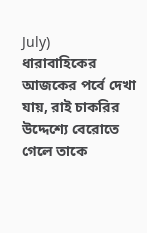July)
ধারাবাহিকের আজকের পর্বে দেখা যায়, রাই চাকরির উদ্দেশ্যে বেরোতে গেলে তাকে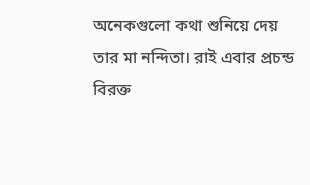অনেকগুলো কথা শুনিয়ে দেয় তার মা নন্দিতা। রাই এবার প্রচন্ড বিরক্ত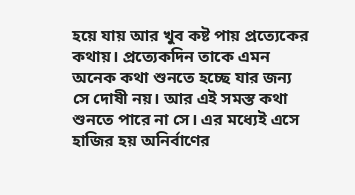হয়ে যায় আর খুব কষ্ট পায় প্রত্যেকের কথায়। প্রত্যেকদিন তাকে এমন অনেক কথা শুনতে হচ্ছে যার জন্য সে দোষী নয়। আর এই সমস্ত কথা শুনতে পারে না সে। এর মধ্যেই এসে হাজির হয় অনির্বাণের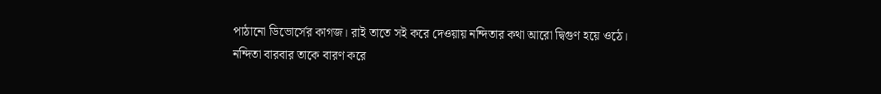পাঠানো ডিভোর্সের কাগজ। রাই তাতে সই করে দেওয়ায় নন্দিতার কথা আরো দ্বিগুণ হয়ে ওঠে।
নন্দিতা বারবার তাকে বারণ করে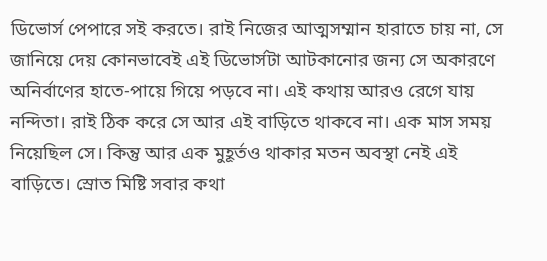ডিভোর্স পেপারে সই করতে। রাই নিজের আত্মসম্মান হারাতে চায় না, সে জানিয়ে দেয় কোনভাবেই এই ডিভোর্সটা আটকানোর জন্য সে অকারণে অনির্বাণের হাতে-পায়ে গিয়ে পড়বে না। এই কথায় আরও রেগে যায় নন্দিতা। রাই ঠিক করে সে আর এই বাড়িতে থাকবে না। এক মাস সময় নিয়েছিল সে। কিন্তু আর এক মুহূর্তও থাকার মতন অবস্থা নেই এই বাড়িতে। স্রোত মিষ্টি সবার কথা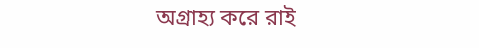অগ্রাহ্য করে রাই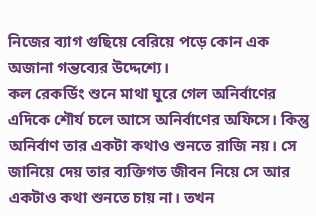নিজের ব্যাগ গুছিয়ে বেরিয়ে পড়ে কোন এক অজানা গন্তব্যের উদ্দেশ্যে।
কল রেকর্ডিং শুনে মাথা ঘুরে গেল অনির্বাণের
এদিকে শৌর্য চলে আসে অনির্বাণের অফিসে। কিন্তু অনির্বাণ তার একটা কথাও শুনতে রাজি নয়। সে জানিয়ে দেয় তার ব্যক্তিগত জীবন নিয়ে সে আর একটাও কথা শুনতে চায় না। তখন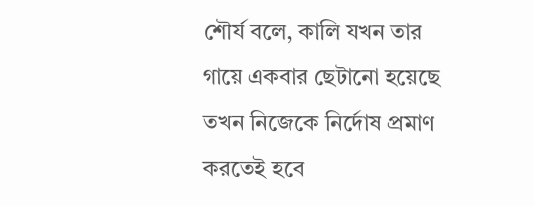শৌর্য বলে, কালি যখন তার গায়ে একবার ছেটানো হয়েছে তখন নিজেকে নির্দোষ প্রমাণ করতেই হবে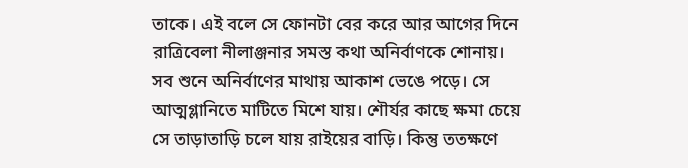তাকে। এই বলে সে ফোনটা বের করে আর আগের দিনে রাত্রিবেলা নীলাঞ্জনার সমস্ত কথা অনির্বাণকে শোনায়। সব শুনে অনির্বাণের মাথায় আকাশ ভেঙে পড়ে। সে আত্মগ্লানিতে মাটিতে মিশে যায়। শৌর্যর কাছে ক্ষমা চেয়ে সে তাড়াতাড়ি চলে যায় রাইয়ের বাড়ি। কিন্তু ততক্ষণে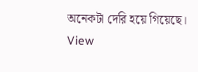অনেকটা দেরি হয়ে গিয়েছে।
View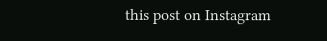this post on Instagram